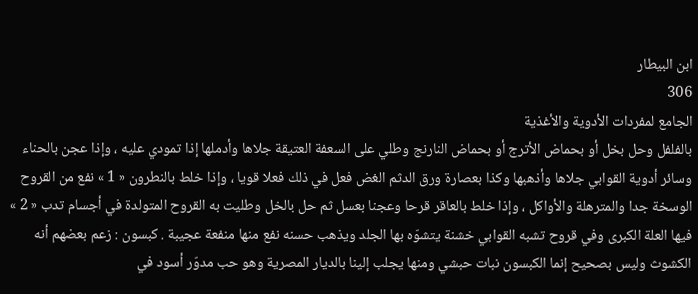ابن البيطار
306
الجامع لمفردات الأدوية والأغذية
بالفلفل وحل بخل أو بحماض الأترج أو بحماض النارنج وطلي على السعفة العتيقة جلاها وأدملها إذا تمودي عليه ، وإذا عجن بالحناء وسائر أدوية القوابي جلاها وأذهبها وكذا بعصارة ورق الدثم الغض فعل في ذلك فعلا قويا ، وإذا خلط بالنطرون « 1 » نفع من القروح الوسخة جدا والمترهلة والأواكل ، وإذا خلط بالعاقر قرحا وعجنا بعسل ثم حل بالخل وطليت به القروح المتولدة في أجسام تدب « 2 » فيها العلة الكبرى وفي قروح تشبه القوابي خشنة يتشوّه بها الجلد ويذهب حسنه نفع منها منفعة عجيبة . كبسون : زعم بعضهم أنه الكشوث وليس بصحيح إنما الكبسون نبات حبشي ومنها يجلب إلينا بالديار المصرية وهو حب مدوّر أسود في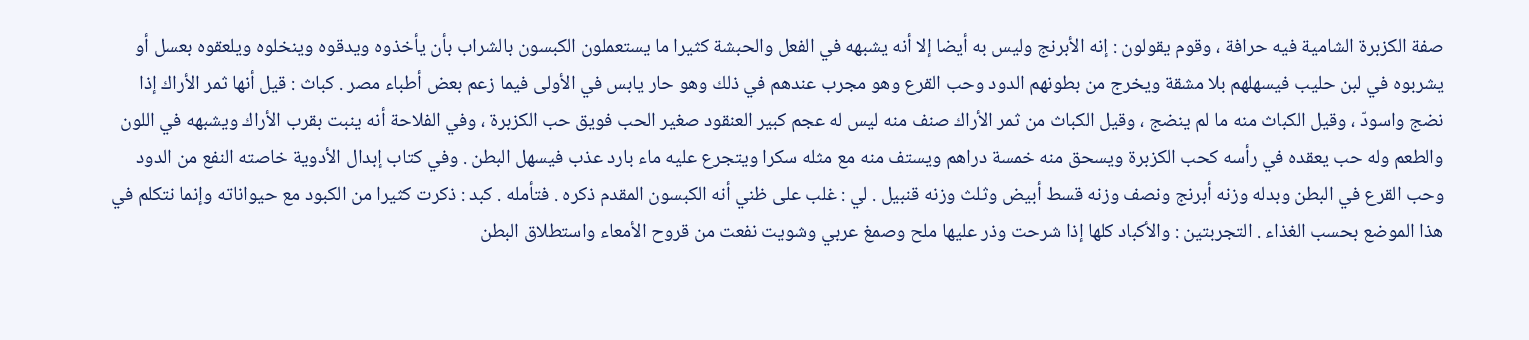صفة الكزبرة الشامية فيه حرافة ، وقوم يقولون : إنه الأبرنج وليس به أيضا إلا أنه يشبهه في الفعل والحبشة كثيرا ما يستعملون الكبسون بالشراب بأن يأخذوه ويدقوه وينخلوه ويلعقوه بعسل أو يشربوه في لبن حليب فيسهلهم بلا مشقة ويخرج من بطونهم الدود وحب القرع وهو مجرب عندهم في ذلك وهو حار يابس في الأولى فيما زعم بعض أطباء مصر . كباث : قيل أنها ثمر الأراك إذا نضج واسودّ ، وقيل الكباث منه ما لم ينضج ، وقيل الكباث من ثمر الأراك صنف منه ليس له عجم كبير العنقود صغير الحب فويق حب الكزبرة ، وفي الفلاحة أنه ينبت بقرب الأراك ويشبهه في اللون والطعم وله حب يعقده في رأسه كحب الكزبرة ويسحق منه خمسة دراهم ويستف منه مع مثله سكرا ويتجرع عليه ماء بارد عذب فيسهل البطن . وفي كتاب إبدال الأدوية خاصته النفع من الدود وحب القرع في البطن وبدله وزنه أبرنج ونصف وزنه قسط أبيض وثلث وزنه قنبيل . لي : غلب على ظني أنه الكبسون المقدم ذكره . فتأمله . كبد : ذكرت كثيرا من الكبود مع حيواناته وإنما نتكلم في هذا الموضع بحسب الغذاء . التجربتين : والأكباد كلها إذا شرحت وذر عليها ملح وصمغ عربي وشويت نفعت من قروح الأمعاء واستطلاق البطن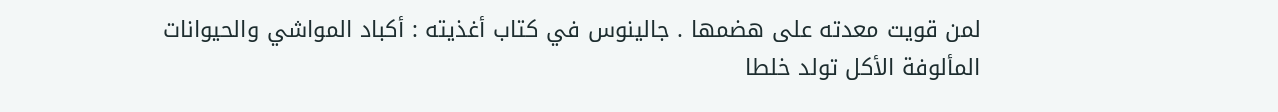لمن قويت معدته على هضمها . جالينوس في كتاب أغذيته : أكباد المواشي والحيوانات المألوفة الأكل تولد خلطا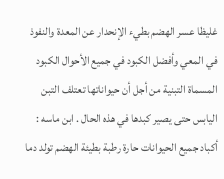غليظا عسر الهضم بطيء الإنحدار عن المعدة والنفوذ في المعي وأفضل الكبود في جميع الأحوال الكبود المسماة التبنية من أجل أن حيواناتها تعتلف التبن اليابس حتى يصير كبدها في هذه الحال . ابن ماسه : أكباد جميع الحيوانات حارة رطبة بطيئة الهضم تولد دما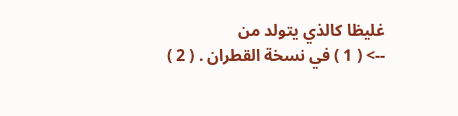غليظا كالذي يتولد من
--> ( 1 ) في نسخة القطران . ( 2 )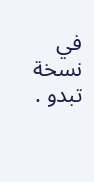في نسخة تبدو .